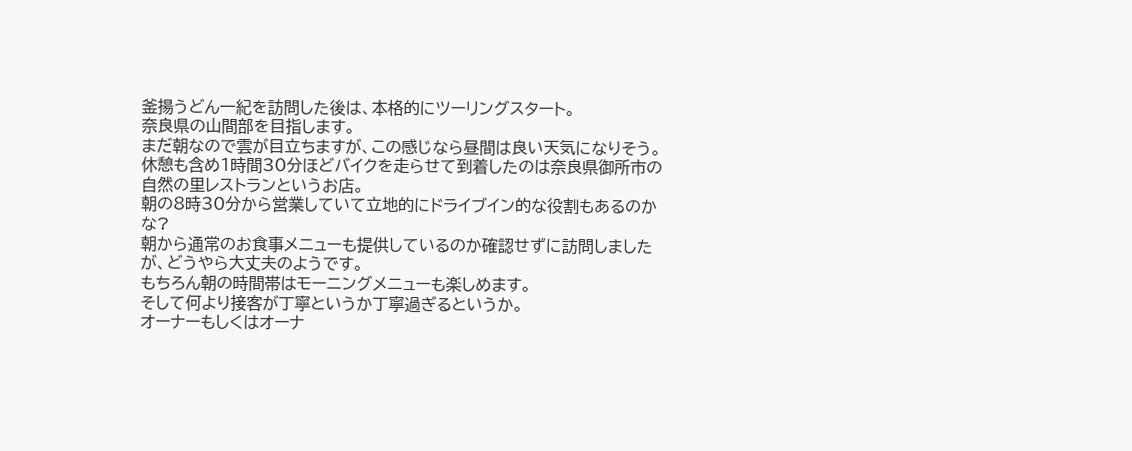釜揚うどん一紀を訪問した後は、本格的にツーリングスタート。
奈良県の山間部を目指します。
まだ朝なので雲が目立ちますが、この感じなら昼間は良い天気になりそう。
休憩も含め1時間30分ほどバイクを走らせて到着したのは奈良県御所市の自然の里レストランというお店。
朝の8時30分から営業していて立地的にドライブイン的な役割もあるのかな?
朝から通常のお食事メニューも提供しているのか確認せずに訪問しましたが、どうやら大丈夫のようです。
もちろん朝の時間帯はモーニングメニューも楽しめます。
そして何より接客が丁寧というか丁寧過ぎるというか。
オーナーもしくはオーナ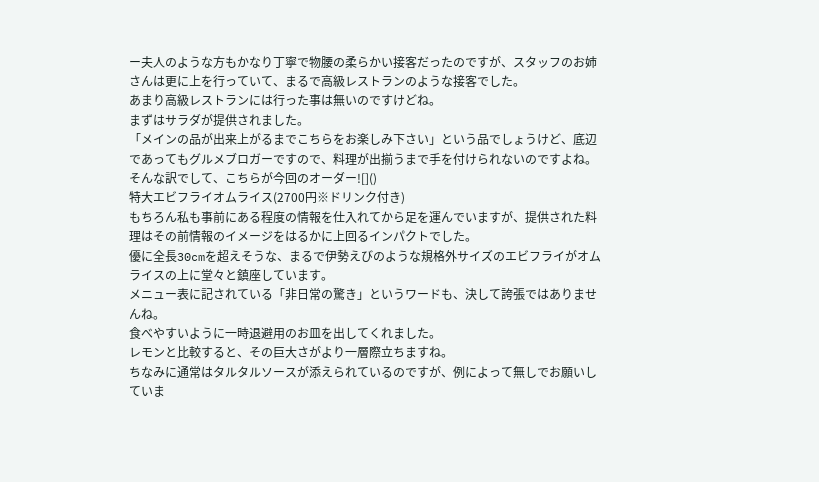ー夫人のような方もかなり丁寧で物腰の柔らかい接客だったのですが、スタッフのお姉さんは更に上を行っていて、まるで高級レストランのような接客でした。
あまり高級レストランには行った事は無いのですけどね。
まずはサラダが提供されました。
「メインの品が出来上がるまでこちらをお楽しみ下さい」という品でしょうけど、底辺であってもグルメブロガーですので、料理が出揃うまで手を付けられないのですよね。
そんな訳でして、こちらが今回のオーダー![]()
特大エビフライオムライス(2700円※ドリンク付き)
もちろん私も事前にある程度の情報を仕入れてから足を運んでいますが、提供された料理はその前情報のイメージをはるかに上回るインパクトでした。
優に全長30cmを超えそうな、まるで伊勢えびのような規格外サイズのエビフライがオムライスの上に堂々と鎮座しています。
メニュー表に記されている「非日常の驚き」というワードも、決して誇張ではありませんね。
食べやすいように一時退避用のお皿を出してくれました。
レモンと比較すると、その巨大さがより一層際立ちますね。
ちなみに通常はタルタルソースが添えられているのですが、例によって無しでお願いしていま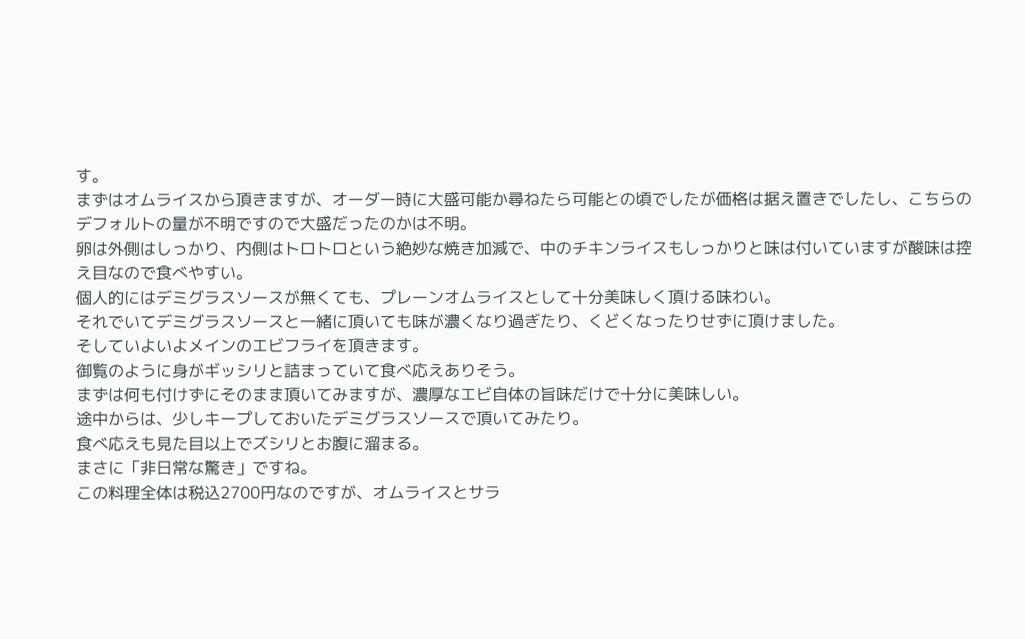す。
まずはオムライスから頂きますが、オーダー時に大盛可能か尋ねたら可能との頃でしたが価格は据え置きでしたし、こちらのデフォルトの量が不明ですので大盛だったのかは不明。
卵は外側はしっかり、内側はトロトロという絶妙な焼き加減で、中のチキンライスもしっかりと味は付いていますが酸味は控え目なので食べやすい。
個人的にはデミグラスソースが無くても、プレーンオムライスとして十分美味しく頂ける味わい。
それでいてデミグラスソースと一緒に頂いても味が濃くなり過ぎたり、くどくなったりせずに頂けました。
そしていよいよメインのエビフライを頂きます。
御覧のように身がギッシリと詰まっていて食べ応えありそう。
まずは何も付けずにそのまま頂いてみますが、濃厚なエビ自体の旨味だけで十分に美味しい。
途中からは、少しキープしておいたデミグラスソースで頂いてみたり。
食べ応えも見た目以上でズシリとお腹に溜まる。
まさに「非日常な驚き」ですね。
この料理全体は税込2700円なのですが、オムライスとサラ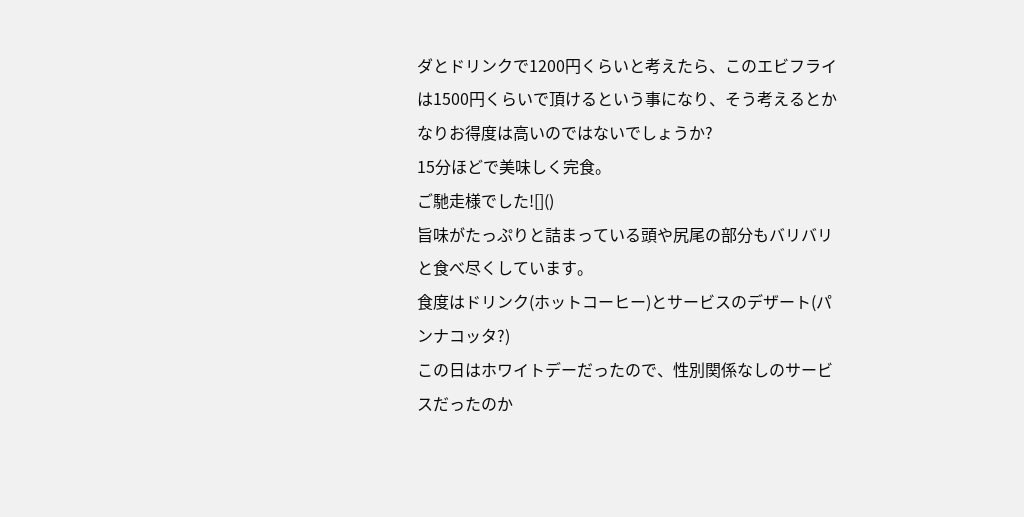ダとドリンクで1200円くらいと考えたら、このエビフライは1500円くらいで頂けるという事になり、そう考えるとかなりお得度は高いのではないでしょうか?
15分ほどで美味しく完食。
ご馳走様でした![]()
旨味がたっぷりと詰まっている頭や尻尾の部分もバリバリと食べ尽くしています。
食度はドリンク(ホットコーヒー)とサービスのデザート(パンナコッタ?)
この日はホワイトデーだったので、性別関係なしのサービスだったのか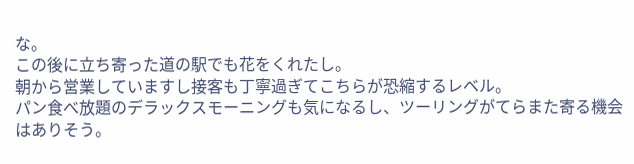な。
この後に立ち寄った道の駅でも花をくれたし。
朝から営業していますし接客も丁寧過ぎてこちらが恐縮するレベル。
パン食べ放題のデラックスモーニングも気になるし、ツーリングがてらまた寄る機会はありそう。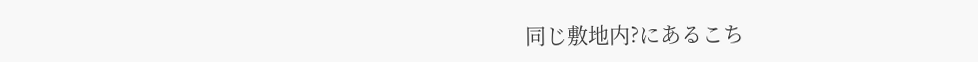同じ敷地内?にあるこち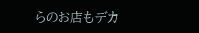らのお店もデカ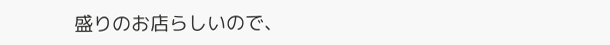盛りのお店らしいので、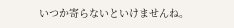いつか寄らないといけませんね。